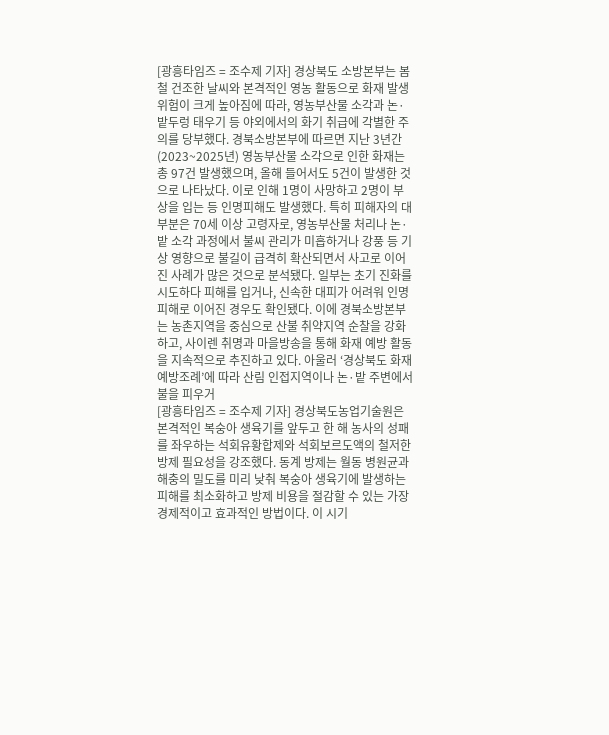[광흥타임즈 = 조수제 기자] 경상북도 소방본부는 봄철 건조한 날씨와 본격적인 영농 활동으로 화재 발생 위험이 크게 높아짐에 따라, 영농부산물 소각과 논·밭두렁 태우기 등 야외에서의 화기 취급에 각별한 주의를 당부했다. 경북소방본부에 따르면 지난 3년간(2023~2025년) 영농부산물 소각으로 인한 화재는 총 97건 발생했으며, 올해 들어서도 5건이 발생한 것으로 나타났다. 이로 인해 1명이 사망하고 2명이 부상을 입는 등 인명피해도 발생했다. 특히 피해자의 대부분은 70세 이상 고령자로, 영농부산물 처리나 논·밭 소각 과정에서 불씨 관리가 미흡하거나 강풍 등 기상 영향으로 불길이 급격히 확산되면서 사고로 이어진 사례가 많은 것으로 분석됐다. 일부는 초기 진화를 시도하다 피해를 입거나, 신속한 대피가 어려워 인명피해로 이어진 경우도 확인됐다. 이에 경북소방본부는 농촌지역을 중심으로 산불 취약지역 순찰을 강화하고, 사이렌 취명과 마을방송을 통해 화재 예방 활동을 지속적으로 추진하고 있다. 아울러 ‘경상북도 화재예방조례’에 따라 산림 인접지역이나 논·밭 주변에서 불을 피우거
[광흥타임즈 = 조수제 기자] 경상북도농업기술원은 본격적인 복숭아 생육기를 앞두고 한 해 농사의 성패를 좌우하는 석회유황합제와 석회보르도액의 철저한 방제 필요성을 강조했다. 동계 방제는 월동 병원균과 해충의 밀도를 미리 낮춰 복숭아 생육기에 발생하는 피해를 최소화하고 방제 비용을 절감할 수 있는 가장 경제적이고 효과적인 방법이다. 이 시기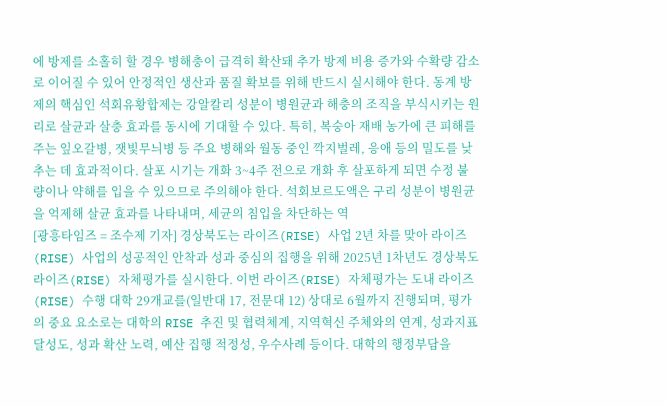에 방제를 소홀히 할 경우 병해충이 급격히 확산돼 추가 방제 비용 증가와 수확량 감소로 이어질 수 있어 안정적인 생산과 품질 확보를 위해 반드시 실시해야 한다. 동계 방제의 핵심인 석회유황합제는 강알칼리 성분이 병원균과 해충의 조직을 부식시키는 원리로 살균과 살충 효과를 동시에 기대할 수 있다. 특히, 복숭아 재배 농가에 큰 피해를 주는 잎오갈병, 잿빛무늬병 등 주요 병해와 월동 중인 깍지벌레, 응애 등의 밀도를 낮추는 데 효과적이다. 살포 시기는 개화 3~4주 전으로 개화 후 살포하게 되면 수정 불량이나 약해를 입을 수 있으므로 주의해야 한다. 석회보르도액은 구리 성분이 병원균을 억제해 살균 효과를 나타내며, 세균의 침입을 차단하는 역
[광흥타임즈 = 조수제 기자] 경상북도는 라이즈(RISE) 사업 2년 차를 맞아 라이즈(RISE) 사업의 성공적인 안착과 성과 중심의 집행을 위해 2025년 1차년도 경상북도 라이즈(RISE) 자체평가를 실시한다. 이번 라이즈(RISE) 자체평가는 도내 라이즈(RISE) 수행 대학 29개교를(일반대 17, 전문대 12) 상대로 6월까지 진행되며, 평가의 중요 요소로는 대학의 RISE 추진 및 협력체계, 지역혁신 주체와의 연계, 성과지표 달성도, 성과 확산 노력, 예산 집행 적정성, 우수사례 등이다. 대학의 행정부담을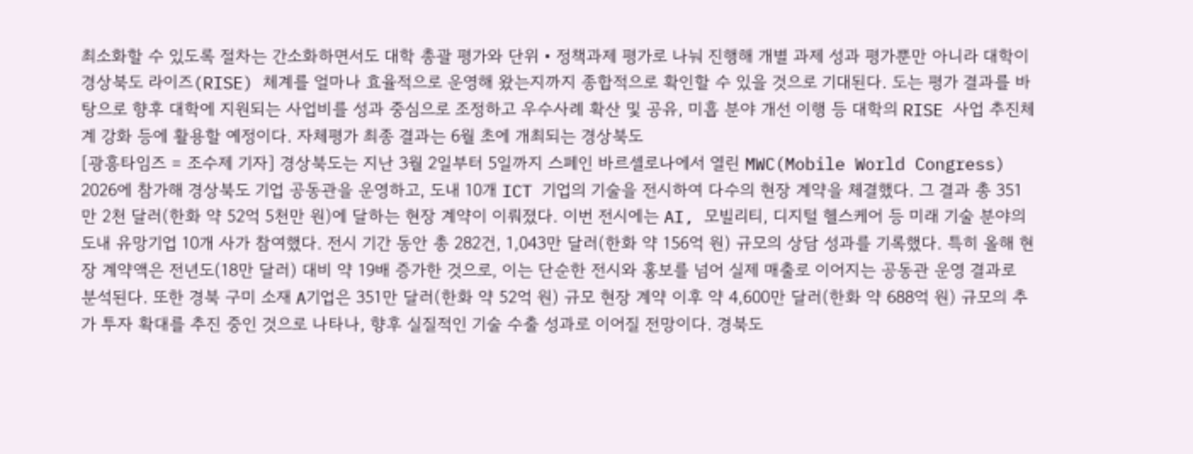최소화할 수 있도록 절차는 간소화하면서도 대학 총괄 평가와 단위‧정책과제 평가로 나눠 진행해 개별 과제 성과 평가뿐만 아니라 대학이 경상북도 라이즈(RISE) 체계를 얼마나 효율적으로 운영해 왔는지까지 종합적으로 확인할 수 있을 것으로 기대된다. 도는 평가 결과를 바탕으로 향후 대학에 지원되는 사업비를 성과 중심으로 조정하고 우수사례 확산 및 공유, 미흡 분야 개선 이행 등 대학의 RISE 사업 추진체계 강화 등에 활용할 예정이다. 자체평가 최종 결과는 6월 초에 개최되는 경상북도
[광흥타임즈 = 조수제 기자] 경상북도는 지난 3월 2일부터 5일까지 스페인 바르셀로나에서 열린 MWC(Mobile World Congress) 2026에 참가해 경상북도 기업 공동관을 운영하고, 도내 10개 ICT 기업의 기술을 전시하여 다수의 현장 계약을 체결했다. 그 결과 총 351만 2천 달러(한화 약 52억 5천만 원)에 달하는 현장 계약이 이뤄졌다. 이번 전시에는 AI, 모빌리티, 디지털 헬스케어 등 미래 기술 분야의 도내 유망기업 10개 사가 참여했다. 전시 기간 동안 총 282건, 1,043만 달러(한화 약 156억 원) 규모의 상담 성과를 기록했다. 특히 올해 현장 계약액은 전년도(18만 달러) 대비 약 19배 증가한 것으로, 이는 단순한 전시와 홍보를 넘어 실제 매출로 이어지는 공동관 운영 결과로 분석된다. 또한 경북 구미 소재 A기업은 351만 달러(한화 약 52억 원) 규모 현장 계약 이후 약 4,600만 달러(한화 약 688억 원) 규모의 추가 투자 확대를 추진 중인 것으로 나타나, 향후 실질적인 기술 수출 성과로 이어질 전망이다. 경북도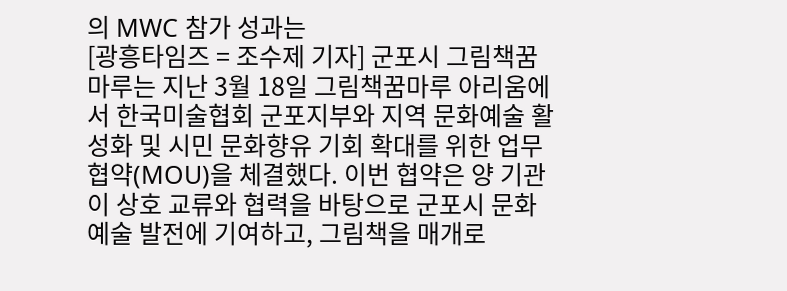의 MWC 참가 성과는
[광흥타임즈 = 조수제 기자] 군포시 그림책꿈마루는 지난 3월 18일 그림책꿈마루 아리움에서 한국미술협회 군포지부와 지역 문화예술 활성화 및 시민 문화향유 기회 확대를 위한 업무협약(MOU)을 체결했다. 이번 협약은 양 기관이 상호 교류와 협력을 바탕으로 군포시 문화예술 발전에 기여하고, 그림책을 매개로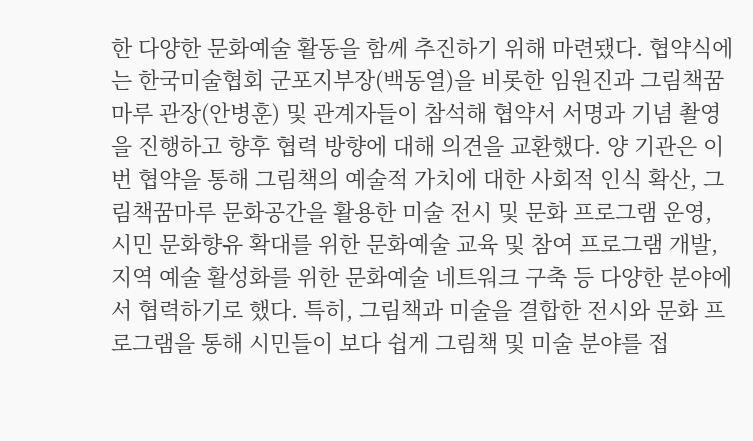한 다양한 문화예술 활동을 함께 추진하기 위해 마련됐다. 협약식에는 한국미술협회 군포지부장(백동열)을 비롯한 임원진과 그림책꿈마루 관장(안병훈) 및 관계자들이 참석해 협약서 서명과 기념 촬영을 진행하고 향후 협력 방향에 대해 의견을 교환했다. 양 기관은 이번 협약을 통해 그림책의 예술적 가치에 대한 사회적 인식 확산, 그림책꿈마루 문화공간을 활용한 미술 전시 및 문화 프로그램 운영, 시민 문화향유 확대를 위한 문화예술 교육 및 참여 프로그램 개발, 지역 예술 활성화를 위한 문화예술 네트워크 구축 등 다양한 분야에서 협력하기로 했다. 특히, 그림책과 미술을 결합한 전시와 문화 프로그램을 통해 시민들이 보다 쉽게 그림책 및 미술 분야를 접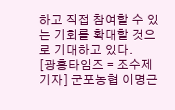하고 직접 참여할 수 있는 기회를 확대할 것으로 기대하고 있다.
[광흥타임즈 = 조수제 기자] 군포농협 이명근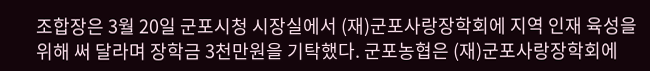조합장은 3월 20일 군포시청 시장실에서 (재)군포사랑장학회에 지역 인재 육성을 위해 써 달라며 장학금 3천만원을 기탁했다. 군포농협은 (재)군포사랑장학회에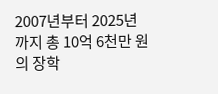2007년부터 2025년까지 총 10억 6천만 원의 장학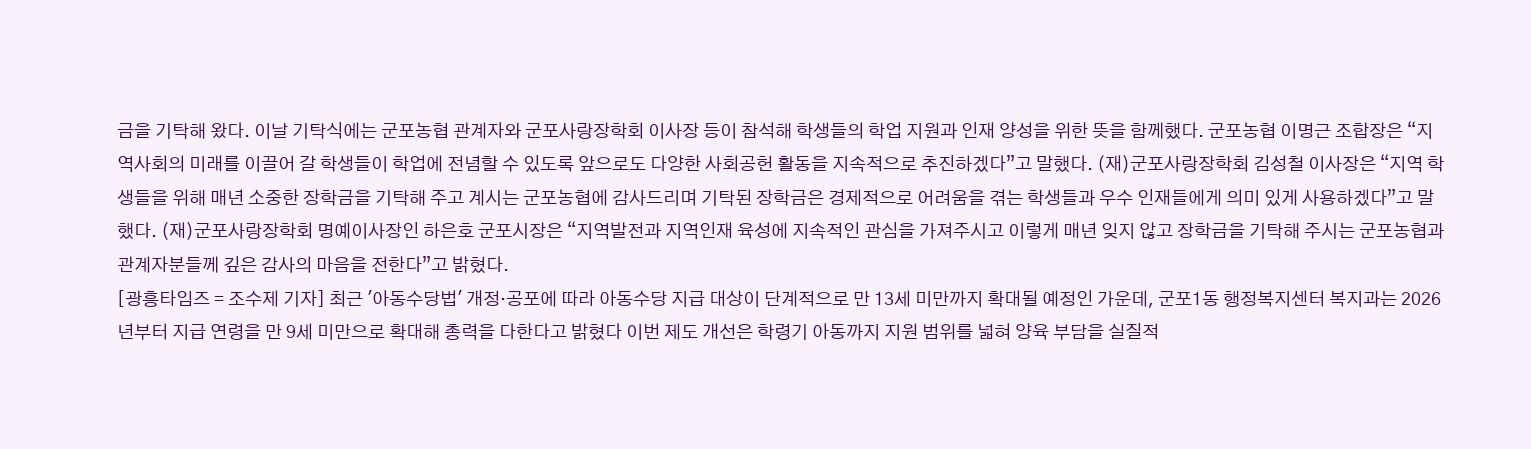금을 기탁해 왔다. 이날 기탁식에는 군포농협 관계자와 군포사랑장학회 이사장 등이 참석해 학생들의 학업 지원과 인재 양성을 위한 뜻을 함께했다. 군포농협 이명근 조합장은 “지역사회의 미래를 이끌어 갈 학생들이 학업에 전념할 수 있도록 앞으로도 다양한 사회공헌 활동을 지속적으로 추진하겠다”고 말했다. (재)군포사랑장학회 김성철 이사장은 “지역 학생들을 위해 매년 소중한 장학금을 기탁해 주고 계시는 군포농협에 감사드리며 기탁된 장학금은 경제적으로 어려움을 겪는 학생들과 우수 인재들에게 의미 있게 사용하겠다”고 말했다. (재)군포사랑장학회 명예이사장인 하은호 군포시장은 “지역발전과 지역인재 육성에 지속적인 관심을 가져주시고 이렇게 매년 잊지 않고 장학금을 기탁해 주시는 군포농협과 관계자분들께 깊은 감사의 마음을 전한다”고 밝혔다.
[광흥타임즈 = 조수제 기자] 최근 '아동수당법' 개정·공포에 따라 아동수당 지급 대상이 단계적으로 만 13세 미만까지 확대될 예정인 가운데, 군포1동 행정복지센터 복지과는 2026년부터 지급 연령을 만 9세 미만으로 확대해 총력을 다한다고 밝혔다 이번 제도 개선은 학령기 아동까지 지원 범위를 넓혀 양육 부담을 실질적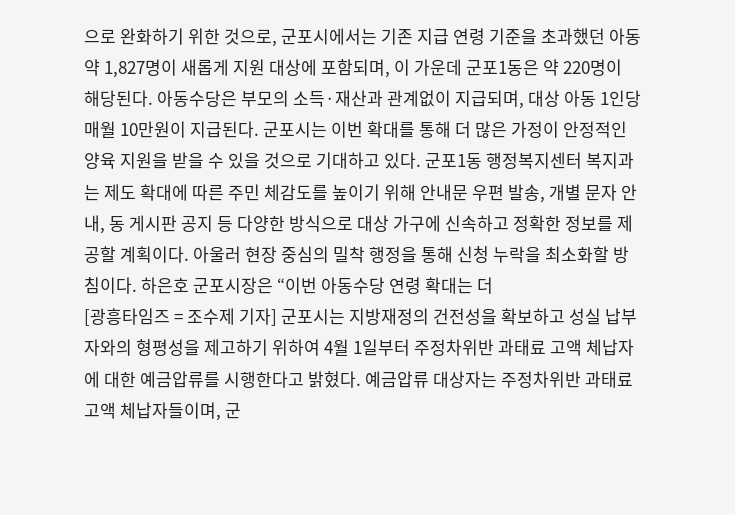으로 완화하기 위한 것으로, 군포시에서는 기존 지급 연령 기준을 초과했던 아동 약 1,827명이 새롭게 지원 대상에 포함되며, 이 가운데 군포1동은 약 220명이 해당된다. 아동수당은 부모의 소득·재산과 관계없이 지급되며, 대상 아동 1인당 매월 10만원이 지급된다. 군포시는 이번 확대를 통해 더 많은 가정이 안정적인 양육 지원을 받을 수 있을 것으로 기대하고 있다. 군포1동 행정복지센터 복지과는 제도 확대에 따른 주민 체감도를 높이기 위해 안내문 우편 발송, 개별 문자 안내, 동 게시판 공지 등 다양한 방식으로 대상 가구에 신속하고 정확한 정보를 제공할 계획이다. 아울러 현장 중심의 밀착 행정을 통해 신청 누락을 최소화할 방침이다. 하은호 군포시장은 “이번 아동수당 연령 확대는 더
[광흥타임즈 = 조수제 기자] 군포시는 지방재정의 건전성을 확보하고 성실 납부자와의 형평성을 제고하기 위하여 4월 1일부터 주정차위반 과태료 고액 체납자에 대한 예금압류를 시행한다고 밝혔다. 예금압류 대상자는 주정차위반 과태료 고액 체납자들이며, 군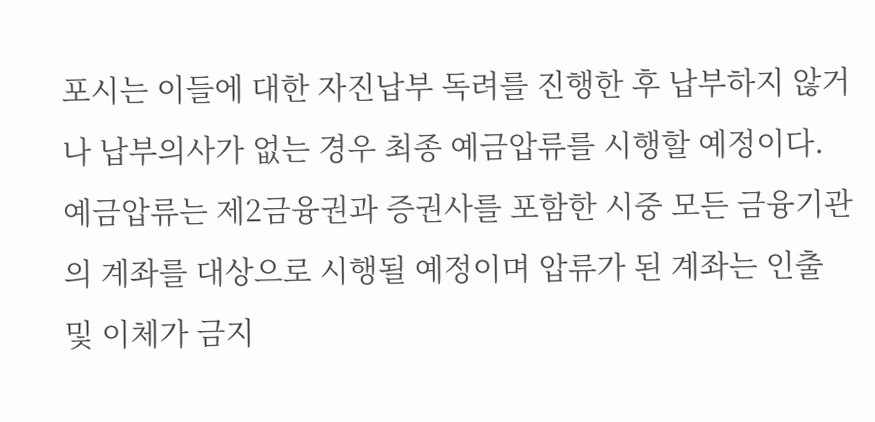포시는 이들에 대한 자진납부 독려를 진행한 후 납부하지 않거나 납부의사가 없는 경우 최종 예금압류를 시행할 예정이다. 예금압류는 제2금융권과 증권사를 포함한 시중 모든 금융기관의 계좌를 대상으로 시행될 예정이며 압류가 된 계좌는 인출 및 이체가 금지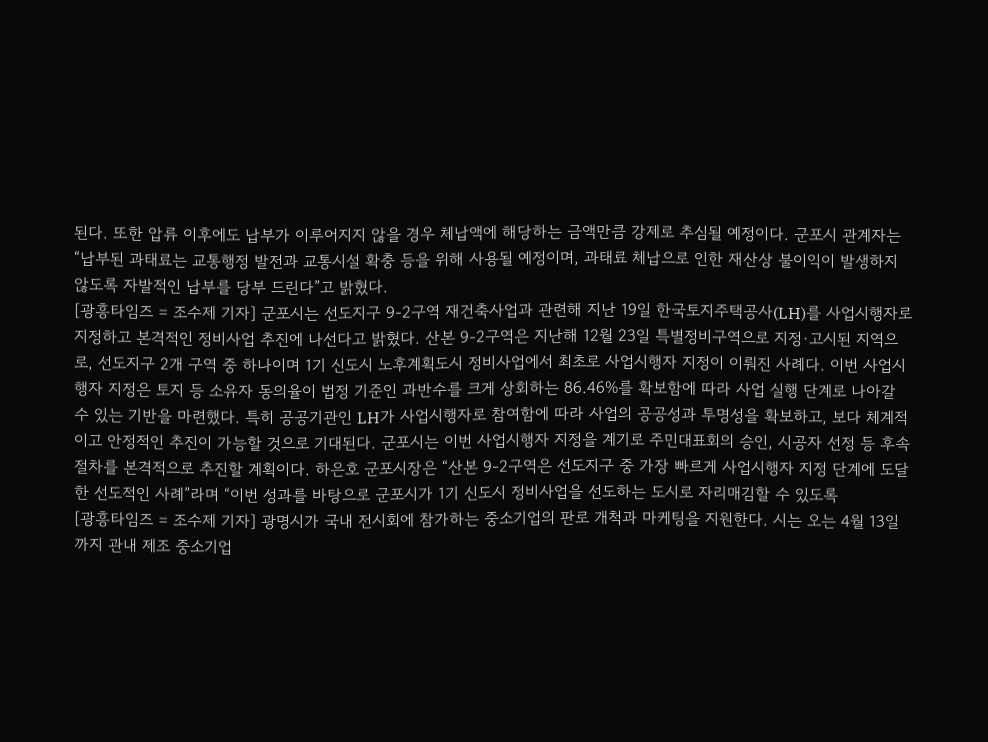된다. 또한 압류 이후에도 납부가 이루어지지 않을 경우 체납액에 해당하는 금액만큼 강제로 추심될 예정이다. 군포시 관계자는 “납부된 과태료는 교통행정 발전과 교통시설 확충 등을 위해 사용될 예정이며, 과태료 체납으로 인한 재산상 불이익이 발생하지 않도록 자발적인 납부를 당부 드린다”고 밝혔다.
[광흥타임즈 = 조수제 기자] 군포시는 선도지구 9-2구역 재건축사업과 관련해 지난 19일 한국토지주택공사(LH)를 사업시행자로 지정하고 본격적인 정비사업 추진에 나선다고 밝혔다. 산본 9-2구역은 지난해 12월 23일 특별정비구역으로 지정·고시된 지역으로, 선도지구 2개 구역 중 하나이며 1기 신도시 노후계획도시 정비사업에서 최초로 사업시행자 지정이 이뤄진 사례다. 이번 사업시행자 지정은 토지 등 소유자 동의율이 법정 기준인 과반수를 크게 상회하는 86.46%를 확보함에 따라 사업 실행 단계로 나아갈 수 있는 기반을 마련했다. 특히 공공기관인 LH가 사업시행자로 참여함에 따라 사업의 공공성과 투명성을 확보하고, 보다 체계적이고 안정적인 추진이 가능할 것으로 기대된다. 군포시는 이번 사업시행자 지정을 계기로 주민대표회의 승인, 시공자 선정 등 후속 절차를 본격적으로 추진할 계획이다. 하은호 군포시장은 “산본 9-2구역은 선도지구 중 가장 빠르게 사업시행자 지정 단계에 도달한 선도적인 사례”라며 “이번 성과를 바탕으로 군포시가 1기 신도시 정비사업을 선도하는 도시로 자리매김할 수 있도록
[광흥타임즈 = 조수제 기자] 광명시가 국내 전시회에 참가하는 중소기업의 판로 개척과 마케팅을 지원한다. 시는 오는 4월 13일까지 관내 제조 중소기업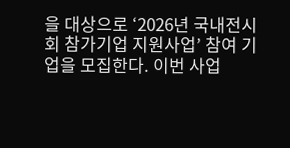을 대상으로 ‘2026년 국내전시회 참가기업 지원사업’ 참여 기업을 모집한다. 이번 사업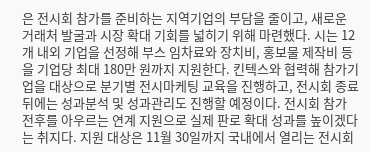은 전시회 참가를 준비하는 지역기업의 부담을 줄이고, 새로운 거래처 발굴과 시장 확대 기회를 넓히기 위해 마련했다. 시는 12개 내외 기업을 선정해 부스 임차료와 장치비, 홍보물 제작비 등을 기업당 최대 180만 원까지 지원한다. 킨텍스와 협력해 참가기업을 대상으로 분기별 전시마케팅 교육을 진행하고, 전시회 종료 뒤에는 성과분석 및 성과관리도 진행할 예정이다. 전시회 참가 전후를 아우르는 연계 지원으로 실제 판로 확대 성과를 높이겠다는 취지다. 지원 대상은 11월 30일까지 국내에서 열리는 전시회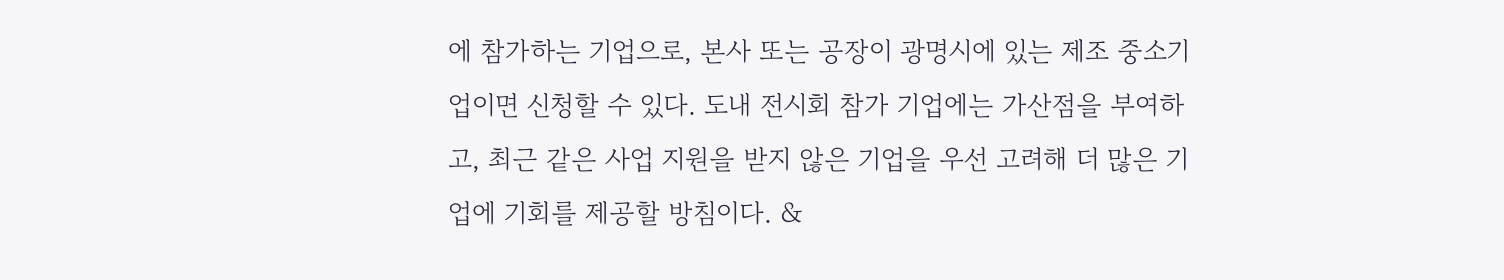에 참가하는 기업으로, 본사 또는 공장이 광명시에 있는 제조 중소기업이면 신청할 수 있다. 도내 전시회 참가 기업에는 가산점을 부여하고, 최근 같은 사업 지원을 받지 않은 기업을 우선 고려해 더 많은 기업에 기회를 제공할 방침이다. &